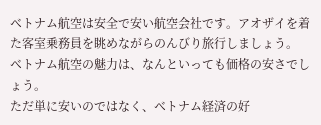ベトナム航空は安全で安い航空会社です。アオザイを着た客室乗務員を眺めながらのんびり旅行しましょう。
ベトナム航空の魅力は、なんといっても価格の安さでしょう。
ただ単に安いのではなく、ベトナム経済の好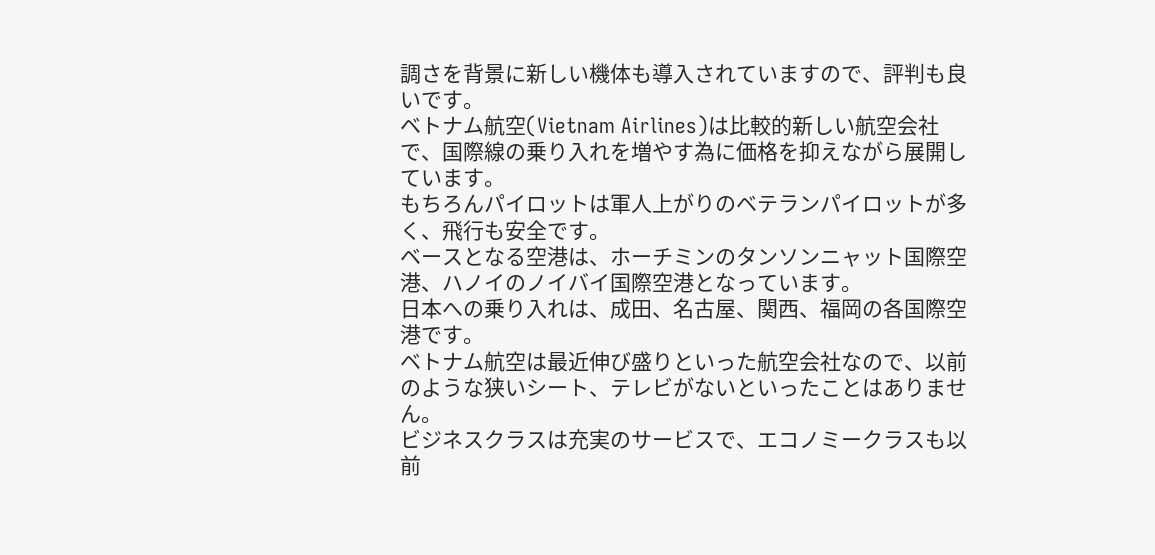調さを背景に新しい機体も導入されていますので、評判も良いです。
ベトナム航空(Vietnam Airlines)は比較的新しい航空会社で、国際線の乗り入れを増やす為に価格を抑えながら展開しています。
もちろんパイロットは軍人上がりのベテランパイロットが多く、飛行も安全です。
ベースとなる空港は、ホーチミンのタンソンニャット国際空港、ハノイのノイバイ国際空港となっています。
日本への乗り入れは、成田、名古屋、関西、福岡の各国際空港です。
ベトナム航空は最近伸び盛りといった航空会社なので、以前のような狭いシート、テレビがないといったことはありません。
ビジネスクラスは充実のサービスで、エコノミークラスも以前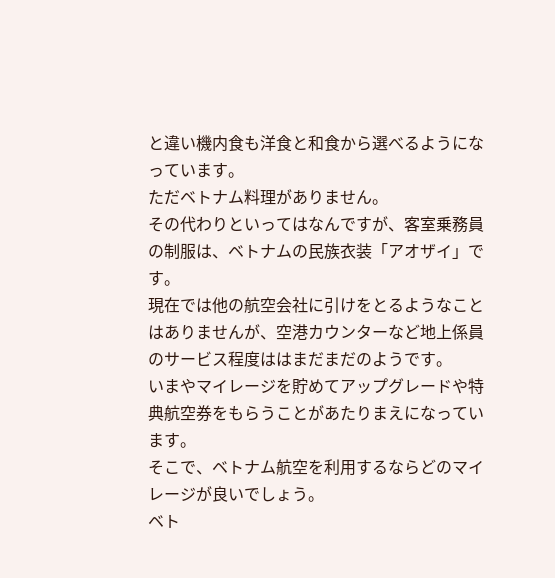と違い機内食も洋食と和食から選べるようになっています。
ただベトナム料理がありません。
その代わりといってはなんですが、客室乗務員の制服は、ベトナムの民族衣装「アオザイ」です。
現在では他の航空会社に引けをとるようなことはありませんが、空港カウンターなど地上係員のサービス程度ははまだまだのようです。
いまやマイレージを貯めてアップグレードや特典航空券をもらうことがあたりまえになっています。
そこで、ベトナム航空を利用するならどのマイレージが良いでしょう。
ベト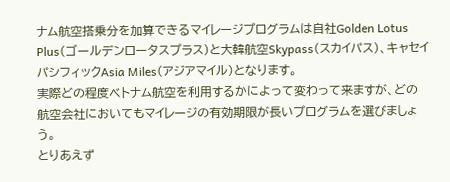ナム航空搭乗分を加算できるマイレージプログラムは自社Golden Lotus Plus(ゴールデンロータスプラス)と大韓航空Skypass(スカイパス)、キャセイパシフィックAsia Miles(アジアマイル)となります。
実際どの程度ベトナム航空を利用するかによって変わって来ますが、どの航空会社においてもマイレージの有効期限が長いプログラムを選びましょう。
とりあえず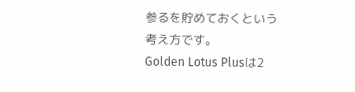参るを貯めておくという考え方です。
Golden Lotus Plusは2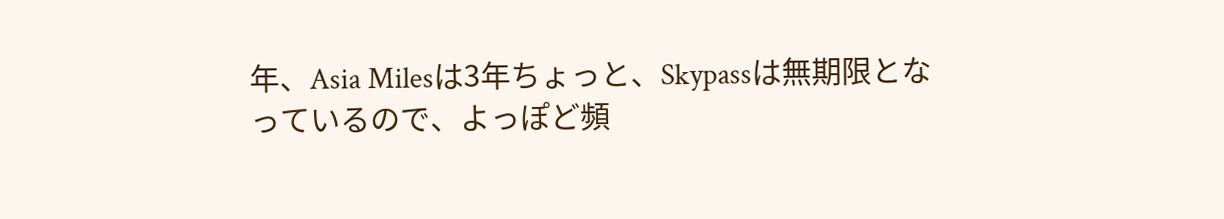年、Asia Milesは3年ちょっと、Skypassは無期限となっているので、よっぽど頻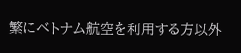繁にベトナム航空を利用する方以外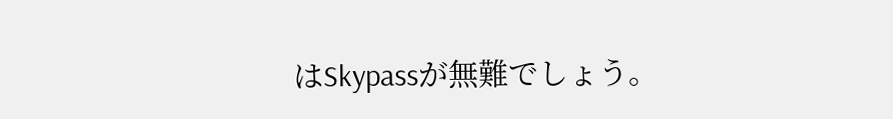はSkypassが無難でしょう。